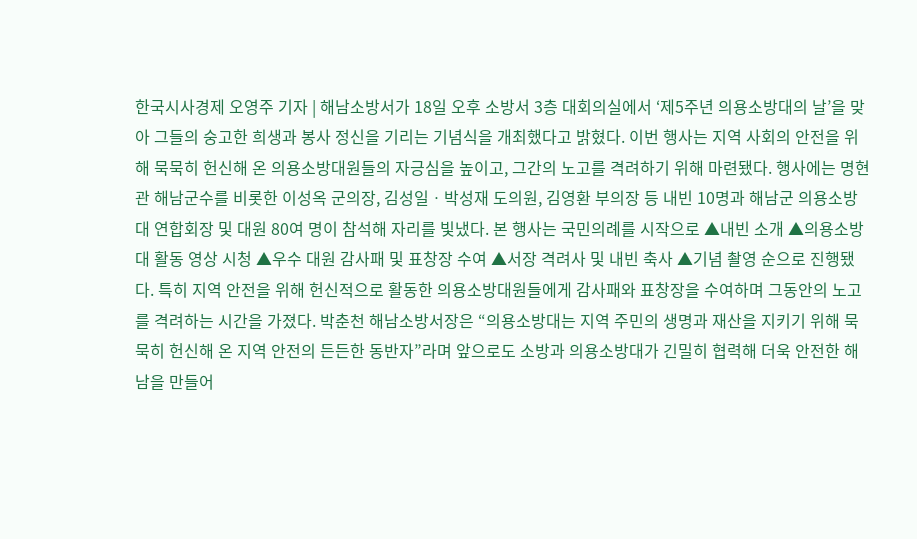한국시사경제 오영주 기자 | 해남소방서가 18일 오후 소방서 3층 대회의실에서 ‘제5주년 의용소방대의 날’을 맞아 그들의 숭고한 희생과 봉사 정신을 기리는 기념식을 개최했다고 밝혔다. 이번 행사는 지역 사회의 안전을 위해 묵묵히 헌신해 온 의용소방대원들의 자긍심을 높이고, 그간의 노고를 격려하기 위해 마련됐다. 행사에는 명현관 해남군수를 비롯한 이성옥 군의장, 김성일ㆍ박성재 도의원, 김영환 부의장 등 내빈 10명과 해남군 의용소방대 연합회장 및 대원 80여 명이 참석해 자리를 빛냈다. 본 행사는 국민의례를 시작으로 ▲내빈 소개 ▲의용소방대 활동 영상 시청 ▲우수 대원 감사패 및 표창장 수여 ▲서장 격려사 및 내빈 축사 ▲기념 촬영 순으로 진행됐다. 특히 지역 안전을 위해 헌신적으로 활동한 의용소방대원들에게 감사패와 표창장을 수여하며 그동안의 노고를 격려하는 시간을 가졌다. 박춘천 해남소방서장은 “의용소방대는 지역 주민의 생명과 재산을 지키기 위해 묵묵히 헌신해 온 지역 안전의 든든한 동반자”라며 앞으로도 소방과 의용소방대가 긴밀히 협력해 더욱 안전한 해남을 만들어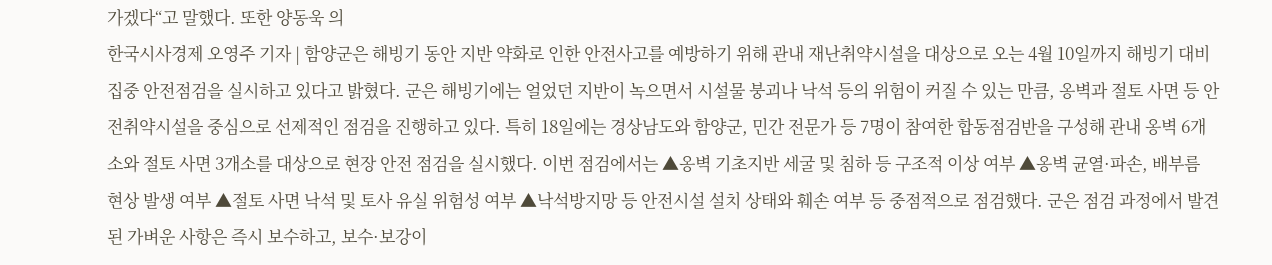가겠다“고 말했다. 또한 양동욱 의
한국시사경제 오영주 기자 | 함양군은 해빙기 동안 지반 약화로 인한 안전사고를 예방하기 위해 관내 재난취약시설을 대상으로 오는 4월 10일까지 해빙기 대비 집중 안전점검을 실시하고 있다고 밝혔다. 군은 해빙기에는 얼었던 지반이 녹으면서 시설물 붕괴나 낙석 등의 위험이 커질 수 있는 만큼, 옹벽과 절토 사면 등 안전취약시설을 중심으로 선제적인 점검을 진행하고 있다. 특히 18일에는 경상남도와 함양군, 민간 전문가 등 7명이 참여한 합동점검반을 구성해 관내 옹벽 6개소와 절토 사면 3개소를 대상으로 현장 안전 점검을 실시했다. 이번 점검에서는 ▲옹벽 기초지반 세굴 및 침하 등 구조적 이상 여부 ▲옹벽 균열·파손, 배부름 현상 발생 여부 ▲절토 사면 낙석 및 토사 유실 위험성 여부 ▲낙석방지망 등 안전시설 설치 상태와 훼손 여부 등 중점적으로 점검했다. 군은 점검 과정에서 발견된 가벼운 사항은 즉시 보수하고, 보수·보강이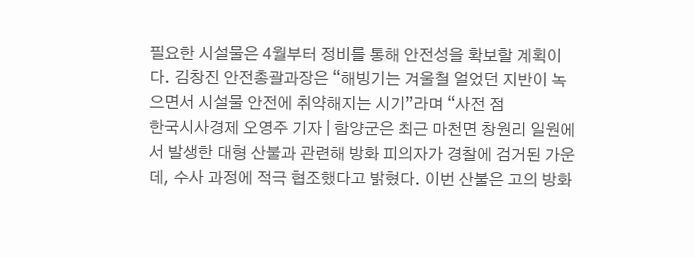필요한 시설물은 4월부터 정비를 통해 안전성을 확보할 계획이다. 김창진 안전총괄과장은 “해빙기는 겨울철 얼었던 지반이 녹으면서 시설물 안전에 취약해지는 시기”라며 “사전 점
한국시사경제 오영주 기자 | 함양군은 최근 마천면 창원리 일원에서 발생한 대형 산불과 관련해 방화 피의자가 경찰에 검거된 가운데, 수사 과정에 적극 협조했다고 밝혔다. 이번 산불은 고의 방화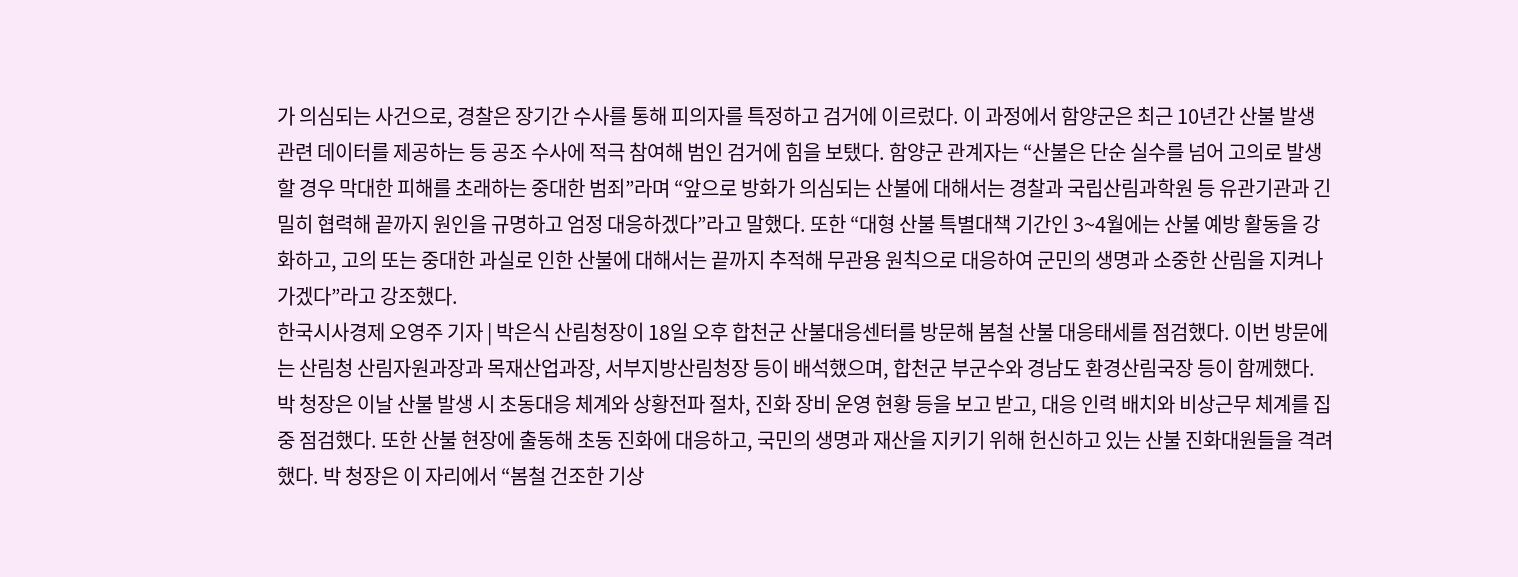가 의심되는 사건으로, 경찰은 장기간 수사를 통해 피의자를 특정하고 검거에 이르렀다. 이 과정에서 함양군은 최근 10년간 산불 발생 관련 데이터를 제공하는 등 공조 수사에 적극 참여해 범인 검거에 힘을 보탰다. 함양군 관계자는 “산불은 단순 실수를 넘어 고의로 발생할 경우 막대한 피해를 초래하는 중대한 범죄”라며 “앞으로 방화가 의심되는 산불에 대해서는 경찰과 국립산림과학원 등 유관기관과 긴밀히 협력해 끝까지 원인을 규명하고 엄정 대응하겠다”라고 말했다. 또한 “대형 산불 특별대책 기간인 3~4월에는 산불 예방 활동을 강화하고, 고의 또는 중대한 과실로 인한 산불에 대해서는 끝까지 추적해 무관용 원칙으로 대응하여 군민의 생명과 소중한 산림을 지켜나가겠다”라고 강조했다.
한국시사경제 오영주 기자 | 박은식 산림청장이 18일 오후 합천군 산불대응센터를 방문해 봄철 산불 대응태세를 점검했다. 이번 방문에는 산림청 산림자원과장과 목재산업과장, 서부지방산림청장 등이 배석했으며, 합천군 부군수와 경남도 환경산림국장 등이 함께했다. 박 청장은 이날 산불 발생 시 초동대응 체계와 상황전파 절차, 진화 장비 운영 현황 등을 보고 받고, 대응 인력 배치와 비상근무 체계를 집중 점검했다. 또한 산불 현장에 출동해 초동 진화에 대응하고, 국민의 생명과 재산을 지키기 위해 헌신하고 있는 산불 진화대원들을 격려했다. 박 청장은 이 자리에서 “봄철 건조한 기상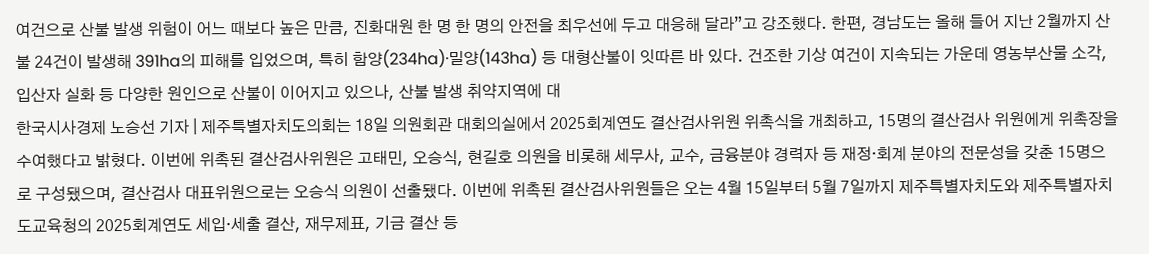여건으로 산불 발생 위험이 어느 때보다 높은 만큼, 진화대원 한 명 한 명의 안전을 최우선에 두고 대응해 달라”고 강조했다. 한편, 경남도는 올해 들어 지난 2월까지 산불 24건이 발생해 391ha의 피해를 입었으며, 특히 함양(234ha)·밀양(143ha) 등 대형산불이 잇따른 바 있다. 건조한 기상 여건이 지속되는 가운데 영농부산물 소각, 입산자 실화 등 다양한 원인으로 산불이 이어지고 있으나, 산불 발생 취약지역에 대
한국시사경제 노승선 기자 | 제주특별자치도의회는 18일 의원회관 대회의실에서 2025회계연도 결산검사위원 위촉식을 개최하고, 15명의 결산검사 위원에게 위촉장을 수여했다고 밝혔다. 이번에 위촉된 결산검사위원은 고태민, 오승식, 현길호 의원을 비롯해 세무사, 교수, 금융분야 경력자 등 재정·회계 분야의 전문성을 갖춘 15명으로 구성됐으며, 결산검사 대표위원으로는 오승식 의원이 선출됐다. 이번에 위촉된 결산검사위원들은 오는 4월 15일부터 5월 7일까지 제주특별자치도와 제주특별자치도교육청의 2025회계연도 세입·세출 결산, 재무제표, 기금 결산 등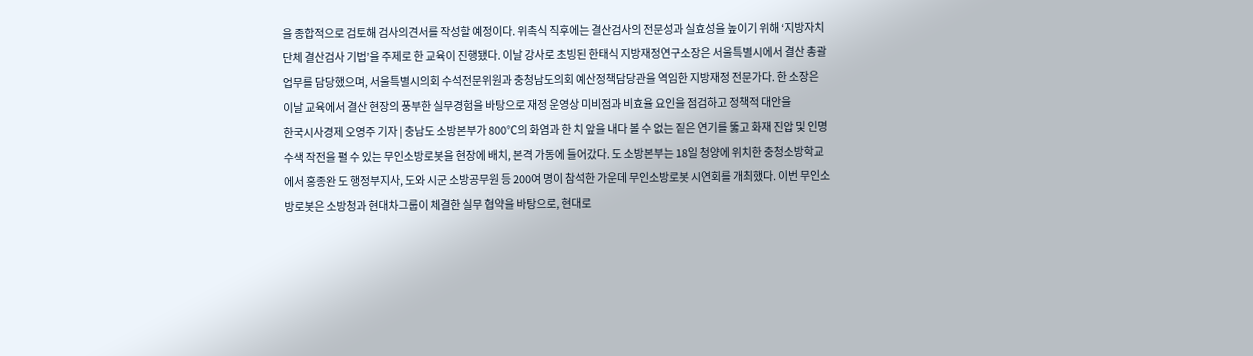을 종합적으로 검토해 검사의견서를 작성할 예정이다. 위촉식 직후에는 결산검사의 전문성과 실효성을 높이기 위해 ‘지방자치단체 결산검사 기법’을 주제로 한 교육이 진행됐다. 이날 강사로 초빙된 한태식 지방재정연구소장은 서울특별시에서 결산 총괄업무를 담당했으며, 서울특별시의회 수석전문위원과 충청남도의회 예산정책담당관을 역임한 지방재정 전문가다. 한 소장은 이날 교육에서 결산 현장의 풍부한 실무경험을 바탕으로 재정 운영상 미비점과 비효율 요인을 점검하고 정책적 대안을
한국시사경제 오영주 기자 | 충남도 소방본부가 800℃의 화염과 한 치 앞을 내다 볼 수 없는 짙은 연기를 뚫고 화재 진압 및 인명 수색 작전을 펼 수 있는 무인소방로봇을 현장에 배치, 본격 가동에 들어갔다. 도 소방본부는 18일 청양에 위치한 충청소방학교에서 홍종완 도 행정부지사, 도와 시군 소방공무원 등 200여 명이 참석한 가운데 무인소방로봇 시연회를 개최했다. 이번 무인소방로봇은 소방청과 현대차그룹이 체결한 실무 협약을 바탕으로, 현대로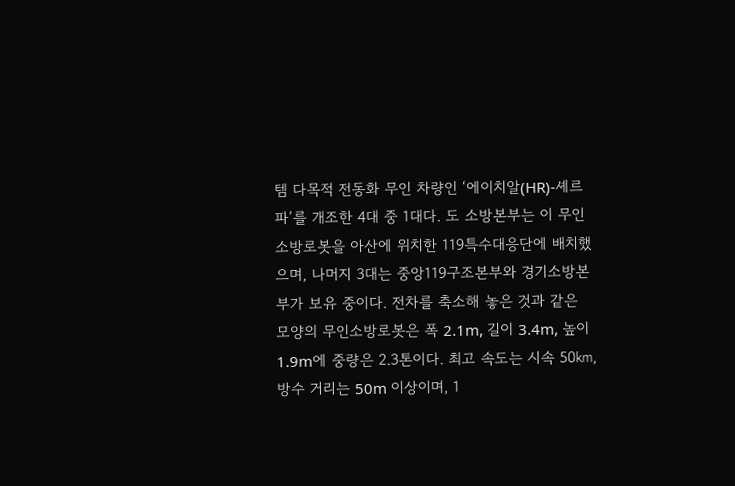템 다목적 전동화 무인 차량인 ‘에이치알(HR)-셰르파’를 개조한 4대 중 1대다. 도 소방본부는 이 무인소방로봇을 아산에 위치한 119특수대응단에 배치했으며, 나머지 3대는 중앙119구조본부와 경기소방본부가 보유 중이다. 전차를 축소해 놓은 것과 같은 모양의 무인소방로봇은 폭 2.1m, 길이 3.4m, 높이 1.9m에 중량은 2.3톤이다. 최고 속도는 시속 50㎞, 방수 거리는 50m 이상이며, 1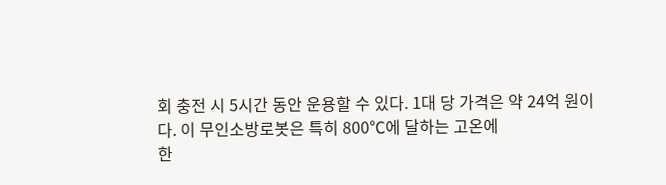회 충전 시 5시간 동안 운용할 수 있다. 1대 당 가격은 약 24억 원이다. 이 무인소방로봇은 특히 800℃에 달하는 고온에
한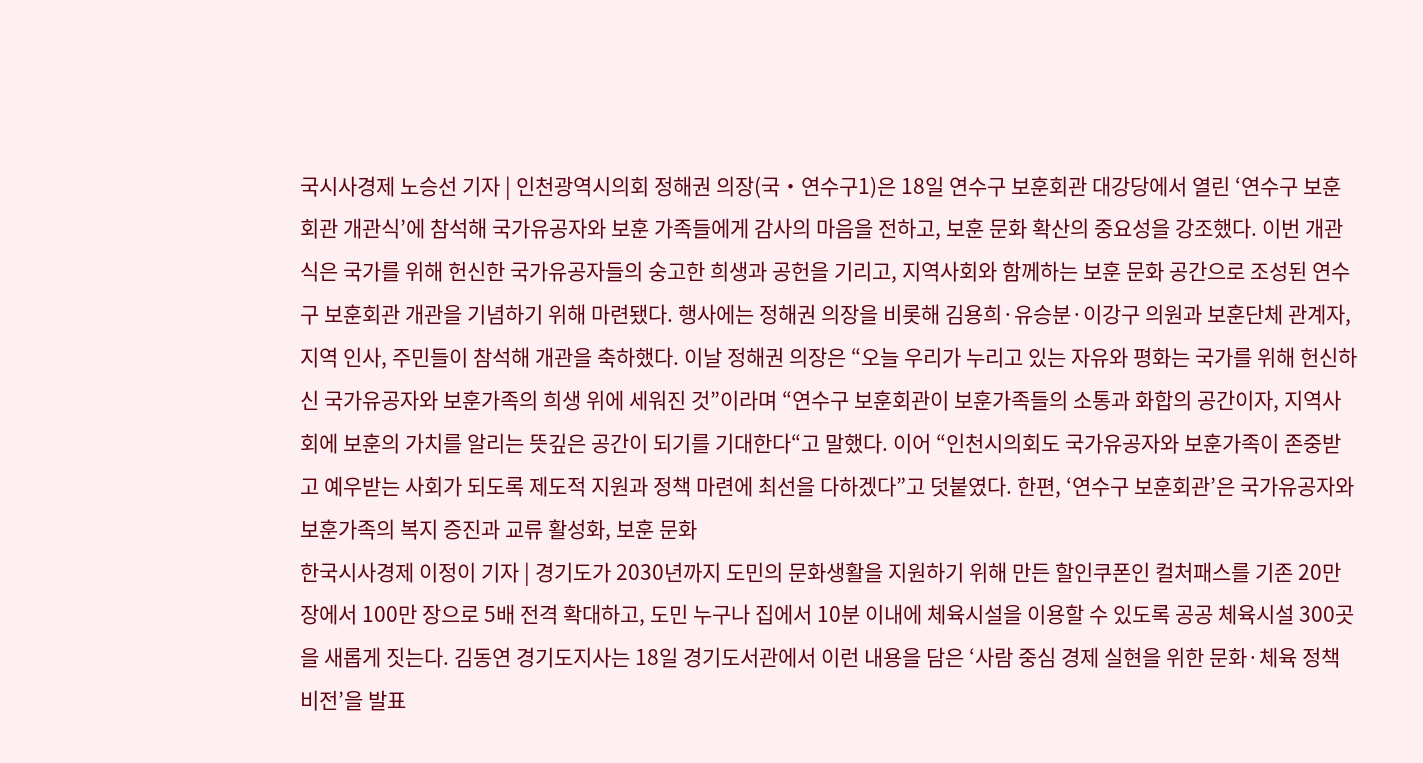국시사경제 노승선 기자 | 인천광역시의회 정해권 의장(국・연수구1)은 18일 연수구 보훈회관 대강당에서 열린 ‘연수구 보훈회관 개관식’에 참석해 국가유공자와 보훈 가족들에게 감사의 마음을 전하고, 보훈 문화 확산의 중요성을 강조했다. 이번 개관식은 국가를 위해 헌신한 국가유공자들의 숭고한 희생과 공헌을 기리고, 지역사회와 함께하는 보훈 문화 공간으로 조성된 연수구 보훈회관 개관을 기념하기 위해 마련됐다. 행사에는 정해권 의장을 비롯해 김용희·유승분·이강구 의원과 보훈단체 관계자, 지역 인사, 주민들이 참석해 개관을 축하했다. 이날 정해권 의장은 “오늘 우리가 누리고 있는 자유와 평화는 국가를 위해 헌신하신 국가유공자와 보훈가족의 희생 위에 세워진 것”이라며 “연수구 보훈회관이 보훈가족들의 소통과 화합의 공간이자, 지역사회에 보훈의 가치를 알리는 뜻깊은 공간이 되기를 기대한다“고 말했다. 이어 “인천시의회도 국가유공자와 보훈가족이 존중받고 예우받는 사회가 되도록 제도적 지원과 정책 마련에 최선을 다하겠다”고 덧붙였다. 한편, ‘연수구 보훈회관’은 국가유공자와 보훈가족의 복지 증진과 교류 활성화, 보훈 문화
한국시사경제 이정이 기자 | 경기도가 2030년까지 도민의 문화생활을 지원하기 위해 만든 할인쿠폰인 컬처패스를 기존 20만 장에서 100만 장으로 5배 전격 확대하고, 도민 누구나 집에서 10분 이내에 체육시설을 이용할 수 있도록 공공 체육시설 300곳을 새롭게 짓는다. 김동연 경기도지사는 18일 경기도서관에서 이런 내용을 담은 ‘사람 중심 경제 실현을 위한 문화·체육 정책 비전’을 발표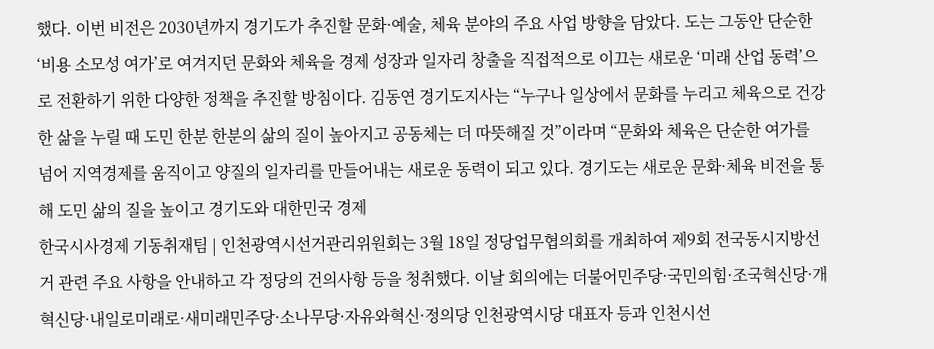했다. 이번 비전은 2030년까지 경기도가 추진할 문화·예술, 체육 분야의 주요 사업 방향을 담았다. 도는 그동안 단순한 ‘비용 소모성 여가’로 여겨지던 문화와 체육을 경제 성장과 일자리 창출을 직접적으로 이끄는 새로운 ‘미래 산업 동력’으로 전환하기 위한 다양한 정책을 추진할 방침이다. 김동연 경기도지사는 “누구나 일상에서 문화를 누리고 체육으로 건강한 삶을 누릴 때 도민 한분 한분의 삶의 질이 높아지고 공동체는 더 따뜻해질 것”이라며 “문화와 체육은 단순한 여가를 넘어 지역경제를 움직이고 양질의 일자리를 만들어내는 새로운 동력이 되고 있다. 경기도는 새로운 문화·체육 비전을 통해 도민 삶의 질을 높이고 경기도와 대한민국 경제
한국시사경제 기동취재팀 | 인천광역시선거관리위원회는 3월 18일 정당업무협의회를 개최하여 제9회 전국동시지방선거 관련 주요 사항을 안내하고 각 정당의 건의사항 등을 청취했다. 이날 회의에는 더불어민주당·국민의힘·조국혁신당·개혁신당·내일로미래로·새미래민주당·소나무당·자유와혁신·정의당 인천광역시당 대표자 등과 인천시선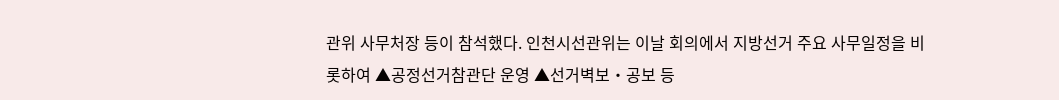관위 사무처장 등이 참석했다. 인천시선관위는 이날 회의에서 지방선거 주요 사무일정을 비롯하여 ▲공정선거참관단 운영 ▲선거벽보‧공보 등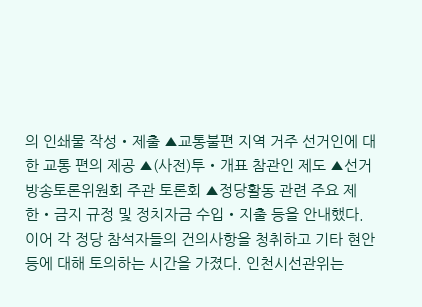의 인쇄물 작성‧제출 ▲교통불편 지역 거주 선거인에 대한 교통 편의 제공 ▲(사전)투‧개표 참관인 제도 ▲선거방송토론위원회 주관 토론회 ▲정당활동 관련 주요 제한‧금지 규정 및 정치자금 수입‧지출 등을 안내했다. 이어 각 정당 참석자들의 건의사항을 청취하고 기타 현안 등에 대해 토의하는 시간을 가졌다. 인천시선관위는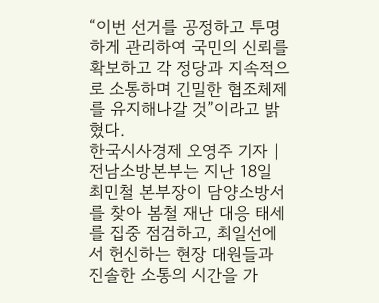“이번 선거를 공정하고 투명하게 관리하여 국민의 신뢰를 확보하고 각 정당과 지속적으로 소통하며 긴밀한 협조체제를 유지해나갈 것”이라고 밝혔다.
한국시사경제 오영주 기자 | 전남소방본부는 지난 18일 최민철 본부장이 담양소방서를 찾아 봄철 재난 대응 태세를 집중 점검하고, 최일선에서 헌신하는 현장 대원들과 진솔한 소통의 시간을 가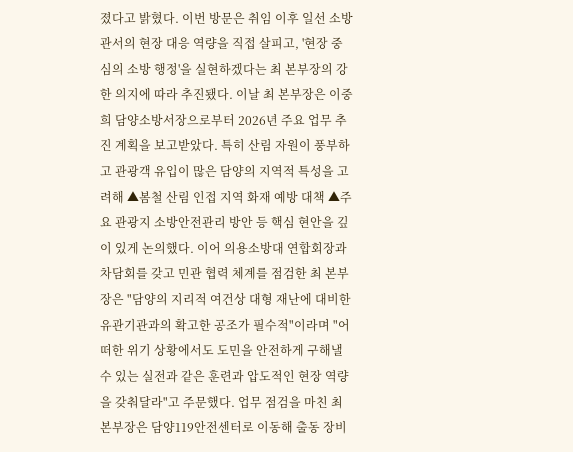졌다고 밝혔다. 이번 방문은 취임 이후 일선 소방관서의 현장 대응 역량을 직접 살피고, '현장 중심의 소방 행정'을 실현하겠다는 최 본부장의 강한 의지에 따라 추진됐다. 이날 최 본부장은 이중희 담양소방서장으로부터 2026년 주요 업무 추진 계획을 보고받았다. 특히 산림 자원이 풍부하고 관광객 유입이 많은 담양의 지역적 특성을 고려해 ▲봄철 산림 인접 지역 화재 예방 대책 ▲주요 관광지 소방안전관리 방안 등 핵심 현안을 깊이 있게 논의했다. 이어 의용소방대 연합회장과 차담회를 갖고 민관 협력 체계를 점검한 최 본부장은 "담양의 지리적 여건상 대형 재난에 대비한 유관기관과의 확고한 공조가 필수적"이라며 "어떠한 위기 상황에서도 도민을 안전하게 구해낼 수 있는 실전과 같은 훈련과 압도적인 현장 역량을 갖춰달라"고 주문했다. 업무 점검을 마친 최 본부장은 담양119안전센터로 이동해 출동 장비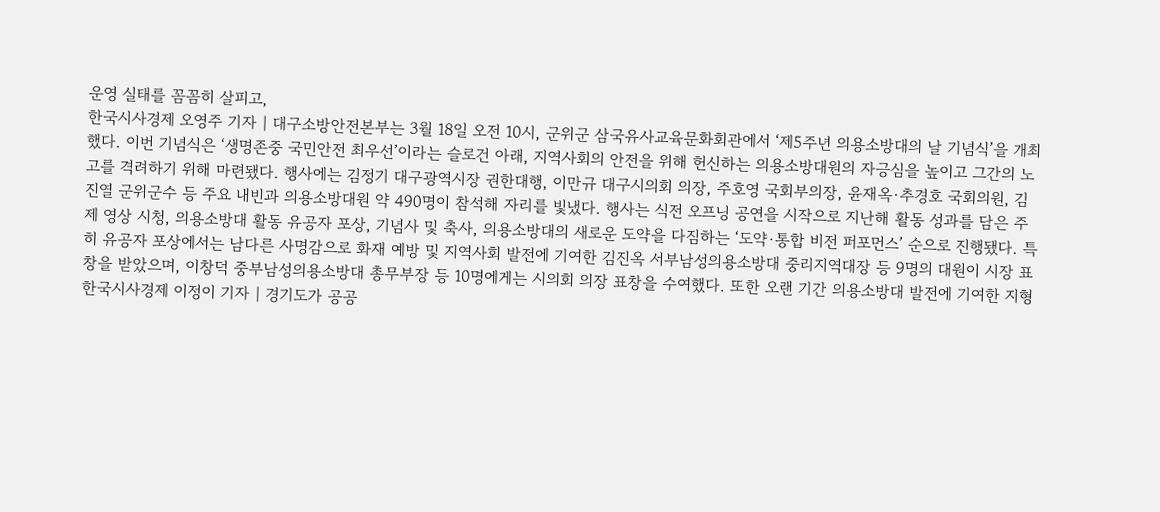운영 실태를 꼼꼼히 살피고,
한국시사경제 오영주 기자 | 대구소방안전본부는 3월 18일 오전 10시, 군위군 삼국유사교육문화회관에서 ‘제5주년 의용소방대의 날 기념식’을 개최했다. 이번 기념식은 ‘생명존중 국민안전 최우선’이라는 슬로건 아래, 지역사회의 안전을 위해 헌신하는 의용소방대원의 자긍심을 높이고 그간의 노고를 격려하기 위해 마련됐다. 행사에는 김정기 대구광역시장 권한대행, 이만규 대구시의회 의장, 주호영 국회부의장, 윤재옥·추경호 국회의원, 김진열 군위군수 등 주요 내빈과 의용소방대원 약 490명이 참석해 자리를 빛냈다. 행사는 식전 오프닝 공연을 시작으로 지난해 활동 성과를 담은 주제 영상 시청, 의용소방대 활동 유공자 포상, 기념사 및 축사, 의용소방대의 새로운 도약을 다짐하는 ‘도약·통합 비전 퍼포먼스’ 순으로 진행됐다. 특히 유공자 포상에서는 남다른 사명감으로 화재 예방 및 지역사회 발전에 기여한 김진옥 서부남성의용소방대 중리지역대장 등 9명의 대원이 시장 표창을 받았으며, 이창덕 중부남성의용소방대 총무부장 등 10명에게는 시의회 의장 표창을 수여했다. 또한 오랜 기간 의용소방대 발전에 기여한 지형
한국시사경제 이정이 기자 | 경기도가 공공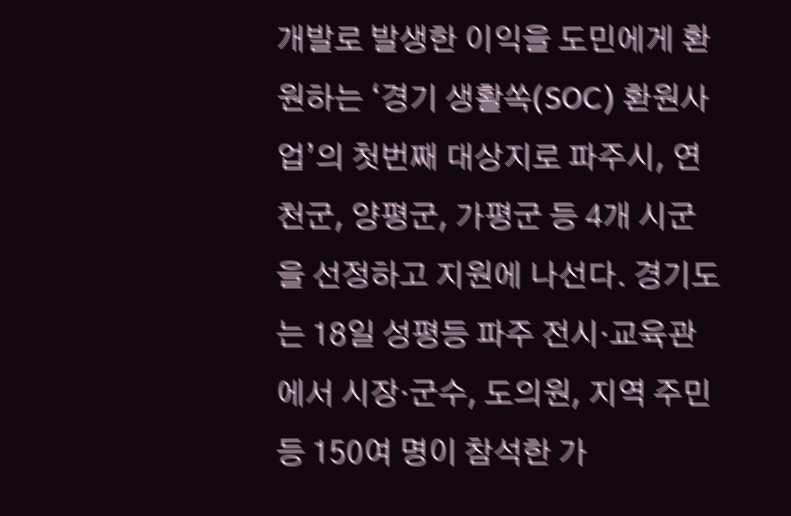개발로 발생한 이익을 도민에게 환원하는 ‘경기 생활쏙(SOC) 환원사업’의 첫번째 대상지로 파주시, 연천군, 양평군, 가평군 등 4개 시군을 선정하고 지원에 나선다. 경기도는 18일 성평등 파주 전시·교육관에서 시장·군수, 도의원, 지역 주민 등 150여 명이 참석한 가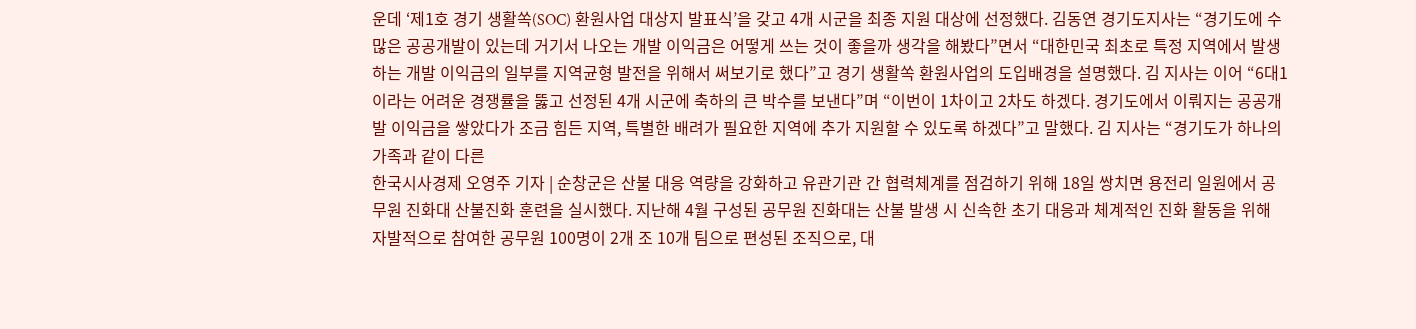운데 ‘제1호 경기 생활쏙(SOC) 환원사업 대상지 발표식’을 갖고 4개 시군을 최종 지원 대상에 선정했다. 김동연 경기도지사는 “경기도에 수많은 공공개발이 있는데 거기서 나오는 개발 이익금은 어떻게 쓰는 것이 좋을까 생각을 해봤다”면서 “대한민국 최초로 특정 지역에서 발생하는 개발 이익금의 일부를 지역균형 발전을 위해서 써보기로 했다”고 경기 생활쏙 환원사업의 도입배경을 설명했다. 김 지사는 이어 “6대1이라는 어려운 경쟁률을 뚫고 선정된 4개 시군에 축하의 큰 박수를 보낸다”며 “이번이 1차이고 2차도 하겠다. 경기도에서 이뤄지는 공공개발 이익금을 쌓았다가 조금 힘든 지역, 특별한 배려가 필요한 지역에 추가 지원할 수 있도록 하겠다”고 말했다. 김 지사는 “경기도가 하나의 가족과 같이 다른
한국시사경제 오영주 기자 | 순창군은 산불 대응 역량을 강화하고 유관기관 간 협력체계를 점검하기 위해 18일 쌍치면 용전리 일원에서 공무원 진화대 산불진화 훈련을 실시했다. 지난해 4월 구성된 공무원 진화대는 산불 발생 시 신속한 초기 대응과 체계적인 진화 활동을 위해 자발적으로 참여한 공무원 100명이 2개 조 10개 팀으로 편성된 조직으로, 대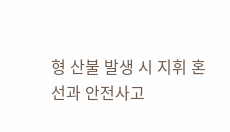형 산불 발생 시 지휘 혼선과 안전사고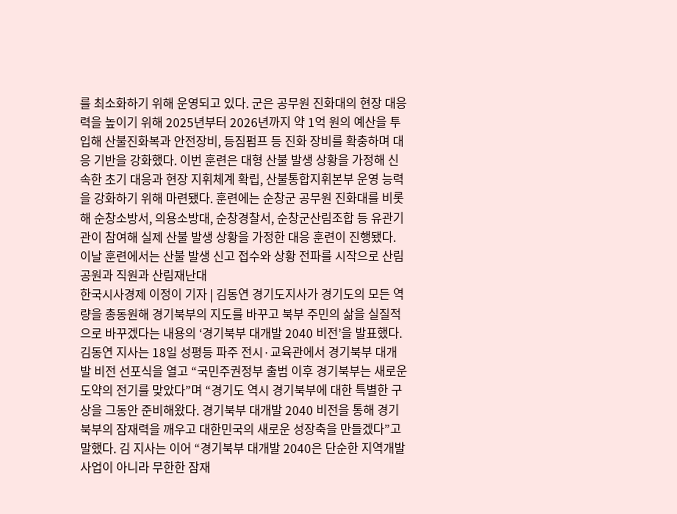를 최소화하기 위해 운영되고 있다. 군은 공무원 진화대의 현장 대응력을 높이기 위해 2025년부터 2026년까지 약 1억 원의 예산을 투입해 산불진화복과 안전장비, 등짐펌프 등 진화 장비를 확충하며 대응 기반을 강화했다. 이번 훈련은 대형 산불 발생 상황을 가정해 신속한 초기 대응과 현장 지휘체계 확립, 산불통합지휘본부 운영 능력을 강화하기 위해 마련됐다. 훈련에는 순창군 공무원 진화대를 비롯해 순창소방서, 의용소방대, 순창경찰서, 순창군산림조합 등 유관기관이 참여해 실제 산불 발생 상황을 가정한 대응 훈련이 진행됐다. 이날 훈련에서는 산불 발생 신고 접수와 상황 전파를 시작으로 산림공원과 직원과 산림재난대
한국시사경제 이정이 기자 | 김동연 경기도지사가 경기도의 모든 역량을 총동원해 경기북부의 지도를 바꾸고 북부 주민의 삶을 실질적으로 바꾸겠다는 내용의 ‘경기북부 대개발 2040 비전’을 발표했다. 김동연 지사는 18일 성평등 파주 전시·교육관에서 경기북부 대개발 비전 선포식을 열고 “국민주권정부 출범 이후 경기북부는 새로운 도약의 전기를 맞았다”며 “경기도 역시 경기북부에 대한 특별한 구상을 그동안 준비해왔다. 경기북부 대개발 2040 비전을 통해 경기북부의 잠재력을 깨우고 대한민국의 새로운 성장축을 만들겠다”고 말했다. 김 지사는 이어 “경기북부 대개발 2040은 단순한 지역개발 사업이 아니라 무한한 잠재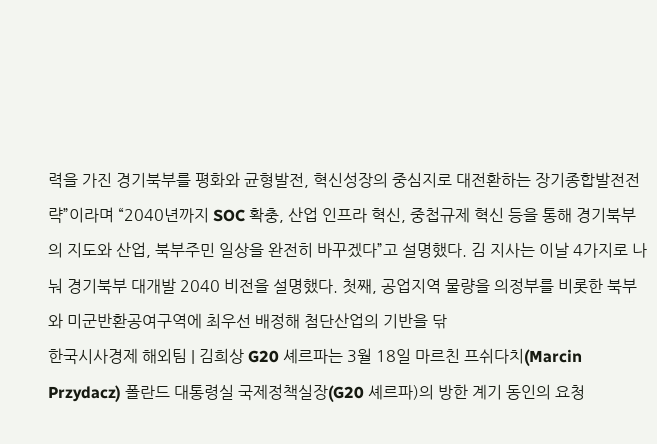력을 가진 경기북부를 평화와 균형발전, 혁신성장의 중심지로 대전환하는 장기종합발전전략”이라며 “2040년까지 SOC 확충, 산업 인프라 혁신, 중첩규제 혁신 등을 통해 경기북부의 지도와 산업, 북부주민 일상을 완전히 바꾸겠다”고 설명했다. 김 지사는 이날 4가지로 나눠 경기북부 대개발 2040 비전을 설명했다. 첫째, 공업지역 물량을 의정부를 비롯한 북부와 미군반환공여구역에 최우선 배정해 첨단산업의 기반을 닦
한국시사경제 해외팀 | 김희상 G20 셰르파는 3월 18일 마르친 프쉬다치(Marcin Przydacz) 폴란드 대통령실 국제정책실장(G20 셰르파)의 방한 계기 동인의 요청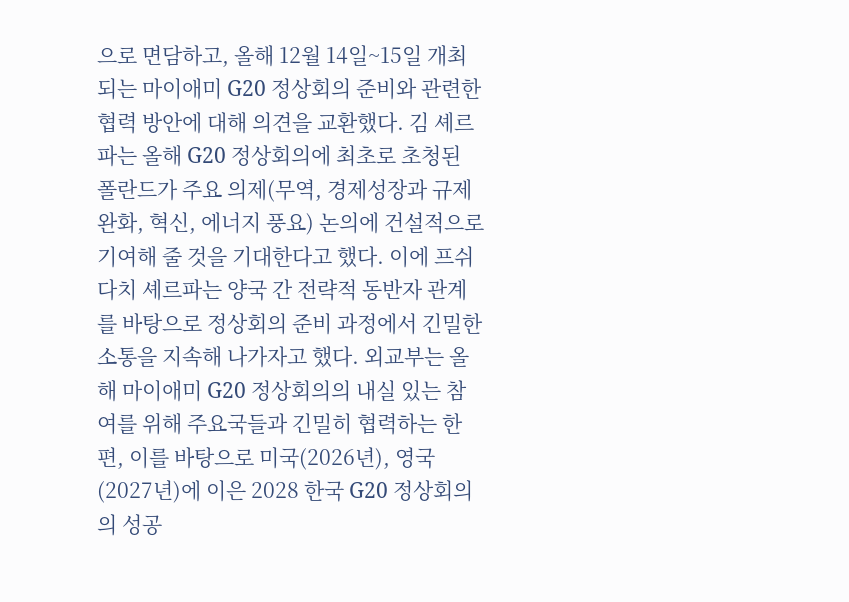으로 면담하고, 올해 12월 14일~15일 개최되는 마이애미 G20 정상회의 준비와 관련한 협력 방안에 대해 의견을 교환했다. 김 셰르파는 올해 G20 정상회의에 최초로 초청된 폴란드가 주요 의제(무역, 경제성장과 규제완화, 혁신, 에너지 풍요) 논의에 건설적으로 기여해 줄 것을 기대한다고 했다. 이에 프쉬다치 셰르파는 양국 간 전략적 동반자 관계를 바탕으로 정상회의 준비 과정에서 긴밀한 소통을 지속해 나가자고 했다. 외교부는 올해 마이애미 G20 정상회의의 내실 있는 참여를 위해 주요국들과 긴밀히 협력하는 한편, 이를 바탕으로 미국(2026년), 영국(2027년)에 이은 2028 한국 G20 정상회의의 성공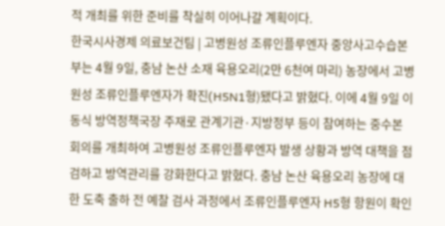적 개최를 위한 준비를 착실히 이어나갈 계획이다.
한국시사경제 의료보건팀 | 고병원성 조류인플루엔자 중앙사고수습본부는 4월 9일, 충남 논산 소재 육용오리(2만 6천여 마리) 농장에서 고병원성 조류인플루엔자가 확진(H5N1형)됐다고 밝혔다. 이에 4월 9일 이동식 방역정책국장 주재로 관계기관·지방정부 등이 참여하는 중수본 회의를 개최하여 고병원성 조류인플루엔자 발생 상황과 방역 대책을 점검하고 방역관리를 강화한다고 밝혔다. 충남 논산 육용오리 농장에 대한 도축 출하 전 예찰 검사 과정에서 조류인플루엔자 H5형 항원이 확인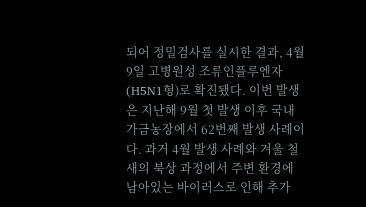되어 정밀검사를 실시한 결과, 4월 9일 고병원성 조류인플루엔자(H5N1형)로 확진됐다. 이번 발생은 지난해 9월 첫 발생 이후 국내 가금농장에서 62번째 발생 사례이다. 과거 4월 발생 사례와 겨울 철새의 북상 과정에서 주변 환경에 남아있는 바이러스로 인해 추가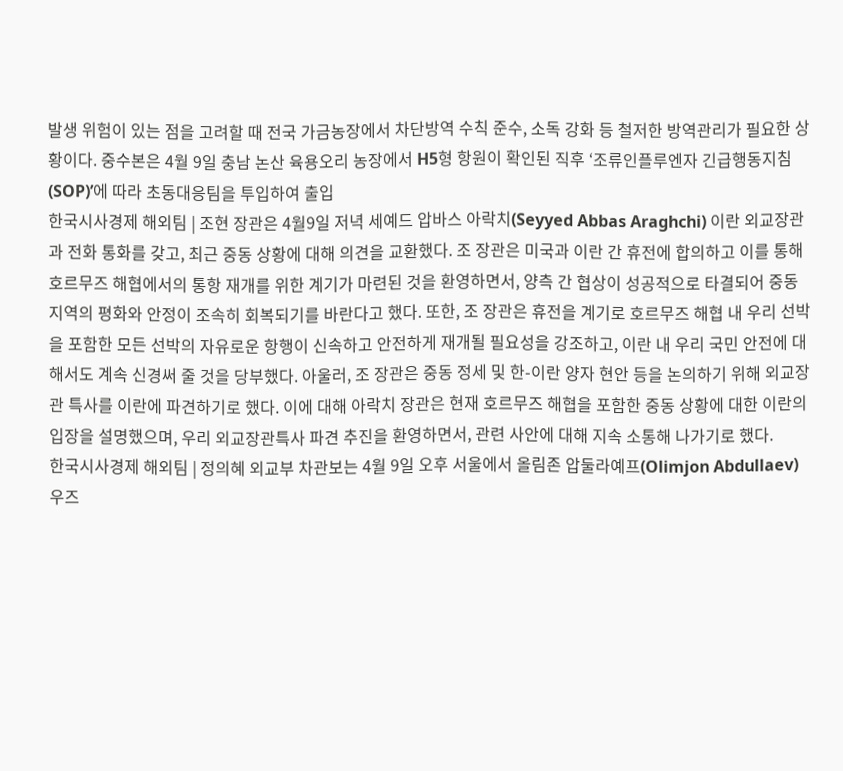발생 위험이 있는 점을 고려할 때 전국 가금농장에서 차단방역 수칙 준수, 소독 강화 등 철저한 방역관리가 필요한 상황이다. 중수본은 4월 9일 충남 논산 육용오리 농장에서 H5형 항원이 확인된 직후 ‘조류인플루엔자 긴급행동지침(SOP)’에 따라 초동대응팀을 투입하여 출입
한국시사경제 해외팀 | 조현 장관은 4월9일 저녁 세예드 압바스 아락치(Seyyed Abbas Araghchi) 이란 외교장관과 전화 통화를 갖고, 최근 중동 상황에 대해 의견을 교환했다. 조 장관은 미국과 이란 간 휴전에 합의하고 이를 통해 호르무즈 해협에서의 통항 재개를 위한 계기가 마련된 것을 환영하면서, 양측 간 협상이 성공적으로 타결되어 중동 지역의 평화와 안정이 조속히 회복되기를 바란다고 했다. 또한, 조 장관은 휴전을 계기로 호르무즈 해협 내 우리 선박을 포함한 모든 선박의 자유로운 항행이 신속하고 안전하게 재개될 필요성을 강조하고, 이란 내 우리 국민 안전에 대해서도 계속 신경써 줄 것을 당부했다. 아울러, 조 장관은 중동 정세 및 한-이란 양자 현안 등을 논의하기 위해 외교장관 특사를 이란에 파견하기로 했다. 이에 대해 아락치 장관은 현재 호르무즈 해협을 포함한 중동 상황에 대한 이란의 입장을 설명했으며, 우리 외교장관특사 파견 추진을 환영하면서, 관련 사안에 대해 지속 소통해 나가기로 했다.
한국시사경제 해외팀 | 정의혜 외교부 차관보는 4월 9일 오후 서울에서 올림존 압둘라예프(Olimjon Abdullaev) 우즈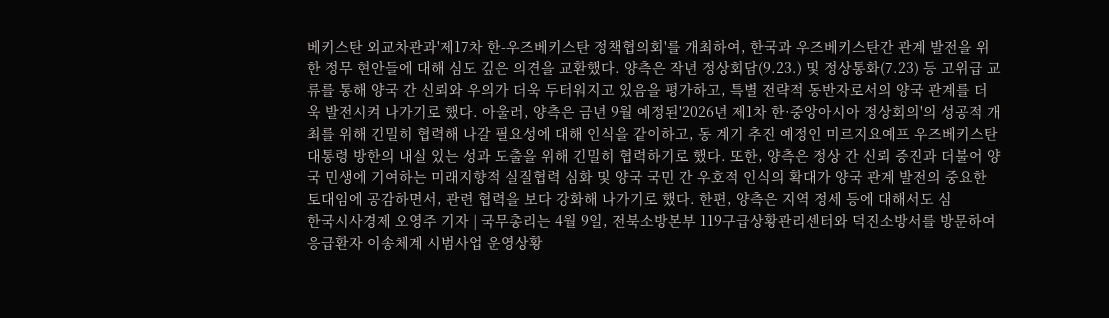베키스탄 외교차관과'제17차 한-우즈베키스탄 정책협의회'를 개최하여, 한국과 우즈베키스탄간 관계 발전을 위한 정무 현안들에 대해 심도 깊은 의견을 교환했다. 양측은 작년 정상회담(9.23.) 및 정상통화(7.23) 등 고위급 교류를 통해 양국 간 신뢰와 우의가 더욱 두터워지고 있음을 평가하고, 특별 전략적 동반자로서의 양국 관계를 더욱 발전시켜 나가기로 했다. 아울러, 양측은 금년 9월 예정된'2026년 제1차 한·중앙아시아 정상회의'의 성공적 개최를 위해 긴밀히 협력해 나갈 필요성에 대해 인식을 같이하고, 동 계기 추진 예정인 미르지요예프 우즈베키스탄 대통령 방한의 내실 있는 성과 도출을 위해 긴밀히 협력하기로 했다. 또한, 양측은 정상 간 신뢰 증진과 더불어 양국 민생에 기여하는 미래지향적 실질협력 심화 및 양국 국민 간 우호적 인식의 확대가 양국 관계 발전의 중요한 토대임에 공감하면서, 관련 협력을 보다 강화해 나가기로 했다. 한편, 양측은 지역 정세 등에 대해서도 심
한국시사경제 오영주 기자 | 국무총리는 4월 9일, 전북소방본부 119구급상황관리센터와 덕진소방서를 방문하여 응급환자 이송체계 시범사업 운영상황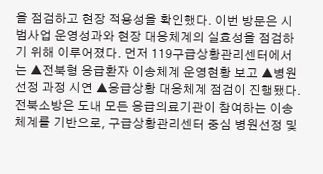을 점검하고 현장 적용성을 확인했다. 이번 방문은 시범사업 운영성과와 현장 대응체계의 실효성을 점검하기 위해 이루어졌다. 먼저 119구급상황관리센터에서는 ▲전북형 응급환자 이송체계 운영현황 보고 ▲병원선정 과정 시연 ▲응급상황 대응체계 점검이 진행됐다. 전북소방은 도내 모든 응급의료기관이 참여하는 이송체계를 기반으로, 구급상황관리센터 중심 병원선정 및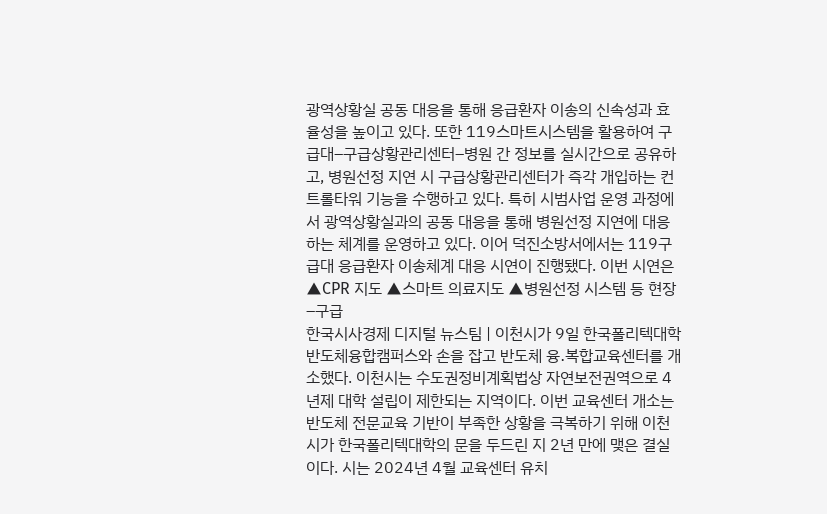광역상황실 공동 대응을 통해 응급환자 이송의 신속성과 효율성을 높이고 있다. 또한 119스마트시스템을 활용하여 구급대–구급상황관리센터–병원 간 정보를 실시간으로 공유하고, 병원선정 지연 시 구급상황관리센터가 즉각 개입하는 컨트롤타워 기능을 수행하고 있다. 특히 시범사업 운영 과정에서 광역상황실과의 공동 대응을 통해 병원선정 지연에 대응하는 체계를 운영하고 있다. 이어 덕진소방서에서는 119구급대 응급환자 이송체계 대응 시연이 진행됐다. 이번 시연은 ▲CPR 지도 ▲스마트 의료지도 ▲병원선정 시스템 등 현장–구급
한국시사경제 디지털 뉴스팀 | 이천시가 9일 한국폴리텍대학 반도체융합캠퍼스와 손을 잡고 반도체 융․복합교육센터를 개소했다. 이천시는 수도권정비계획법상 자연보전권역으로 4년제 대학 설립이 제한되는 지역이다. 이번 교육센터 개소는 반도체 전문교육 기반이 부족한 상황을 극복하기 위해 이천시가 한국폴리텍대학의 문을 두드린 지 2년 만에 맺은 결실이다. 시는 2024년 4월 교육센터 유치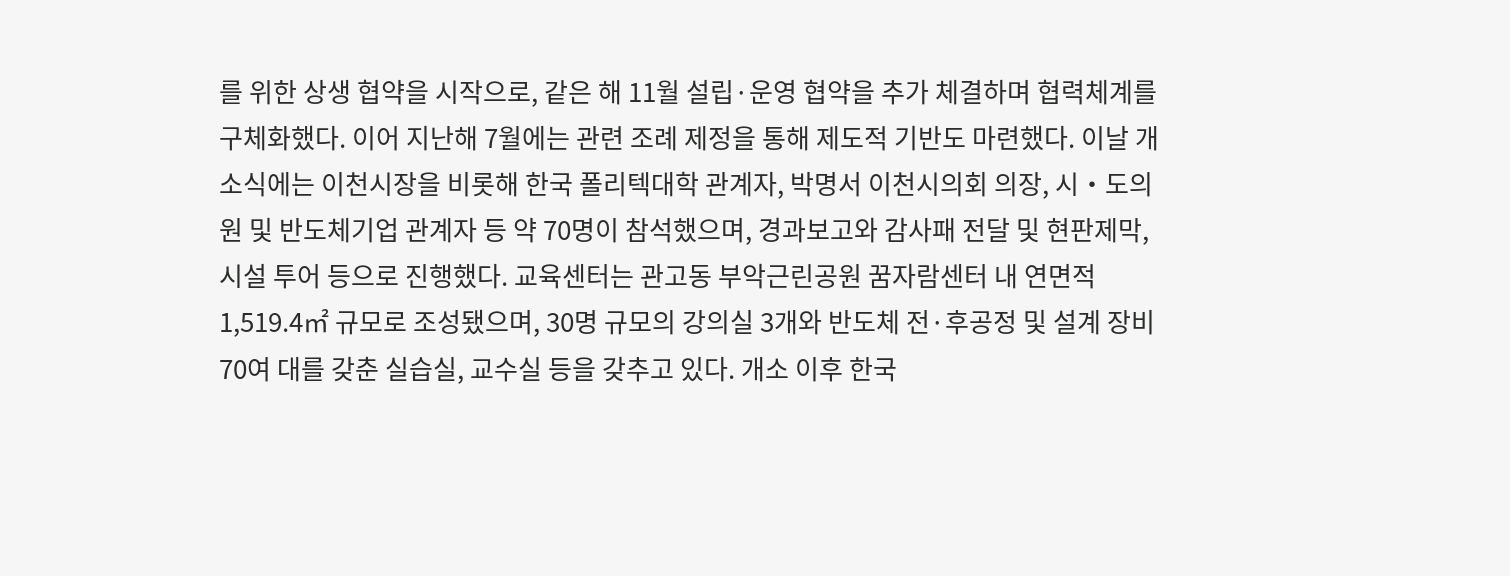를 위한 상생 협약을 시작으로, 같은 해 11월 설립·운영 협약을 추가 체결하며 협력체계를 구체화했다. 이어 지난해 7월에는 관련 조례 제정을 통해 제도적 기반도 마련했다. 이날 개소식에는 이천시장을 비롯해 한국 폴리텍대학 관계자, 박명서 이천시의회 의장, 시‧도의원 및 반도체기업 관계자 등 약 70명이 참석했으며, 경과보고와 감사패 전달 및 현판제막, 시설 투어 등으로 진행했다. 교육센터는 관고동 부악근린공원 꿈자람센터 내 연면적 1,519.4㎡ 규모로 조성됐으며, 30명 규모의 강의실 3개와 반도체 전·후공정 및 설계 장비 70여 대를 갖춘 실습실, 교수실 등을 갖추고 있다. 개소 이후 한국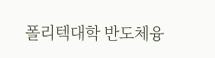폴리텍대학 반도체융